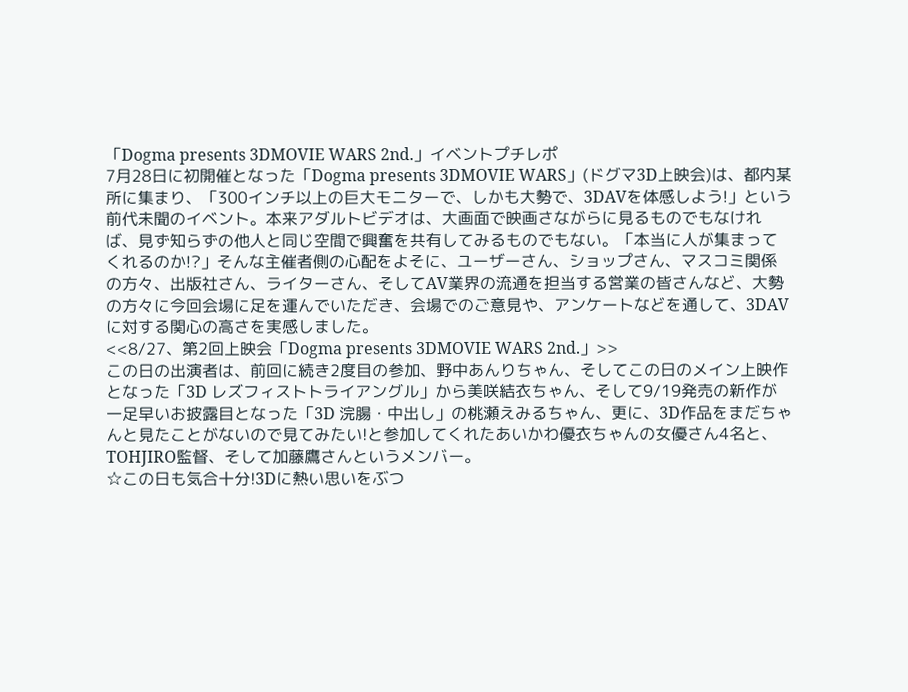「Dogma presents 3DMOVIE WARS 2nd.」イベントプチレポ
7月28日に初開催となった「Dogma presents 3DMOVIE WARS」(ドグマ3D上映会)は、都内某所に集まり、「300インチ以上の巨大モニターで、しかも大勢で、3DAVを体感しよう!」という前代未聞のイベント。本来アダルトビデオは、大画面で映画さながらに見るものでもなければ、見ず知らずの他人と同じ空間で興奮を共有してみるものでもない。「本当に人が集まってくれるのか!?」そんな主催者側の心配をよそに、ユーザーさん、ショップさん、マスコミ関係の方々、出版社さん、ライターさん、そしてAV業界の流通を担当する営業の皆さんなど、大勢の方々に今回会場に足を運んでいただき、会場でのご意見や、アンケートなどを通して、3DAVに対する関心の高さを実感しました。
<<8/27、第2回上映会「Dogma presents 3DMOVIE WARS 2nd.」>>
この日の出演者は、前回に続き2度目の参加、野中あんりちゃん、そしてこの日のメイン上映作となった「3D レズフィストトライアングル」から美咲結衣ちゃん、そして9/19発売の新作が一足早いお披露目となった「3D 浣腸・中出し」の桃瀬えみるちゃん、更に、3D作品をまだちゃんと見たことがないので見てみたい!と参加してくれたあいかわ優衣ちゃんの女優さん4名と、TOHJIRO監督、そして加藤鷹さんというメンバー。
☆この日も気合十分!3Dに熱い思いをぶつ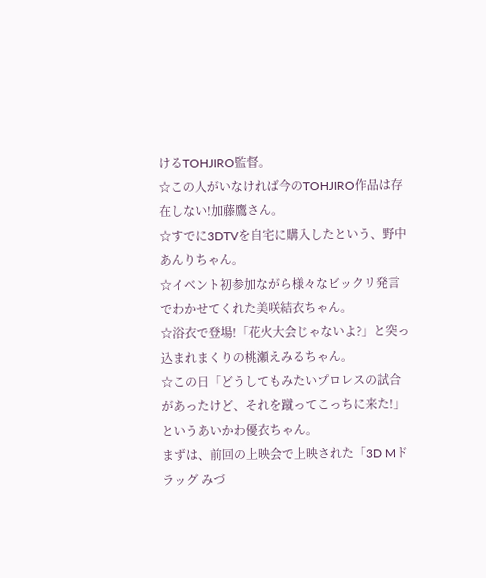けるTOHJIRO監督。
☆この人がいなければ今のTOHJIRO作品は存在しない!加藤鷹さん。
☆すでに3DTVを自宅に購入したという、野中あんりちゃん。
☆イベント初参加ながら様々なビックリ発言でわかせてくれた美咲結衣ちゃん。
☆浴衣で登場!「花火大会じゃないよ?」と突っ込まれまくりの桃瀬えみるちゃん。
☆この日「どうしてもみたいプロレスの試合があったけど、それを蹴ってこっちに来た!」というあいかわ優衣ちゃん。
まずは、前回の上映会で上映された「3D Mドラッグ みづ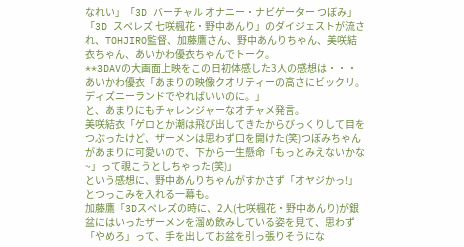なれい」「3D バーチャル オナニー・ナビゲーター つぼみ」「3D スペレズ 七咲楓花・野中あんり」のダイジェストが流され、TOHJIRO監督、加藤鷹さん、野中あんりちゃん、美咲結衣ちゃん、あいかわ優衣ちゃんでトーク。
**3DAVの大画面上映をこの日初体感した3人の感想は・・・
あいかわ優衣「あまりの映像クオリティーの高さにビックリ。ディズニーランドでやればいいのに。」
と、あまりにもチャレンジャーなオチャメ発言。
美咲結衣「ゲロとか潮は飛び出してきたからびっくりして目をつぶったけど、ザーメンは思わず口を開けた(笑)つぼみちゃんがあまりに可愛いので、下から一生懸命「もっとみえないかな~」って覗こうとしちゃった(笑)」
という感想に、野中あんりちゃんがすかさず「オヤジかっ!」とつっこみを入れる一幕も。
加藤鷹「3Dスペレズの時に、2人(七咲楓花・野中あんり)が銀盆にはいったザーメンを溜め飲みしている姿を見て、思わず「やめろ」って、手を出してお盆を引っ張りそうにな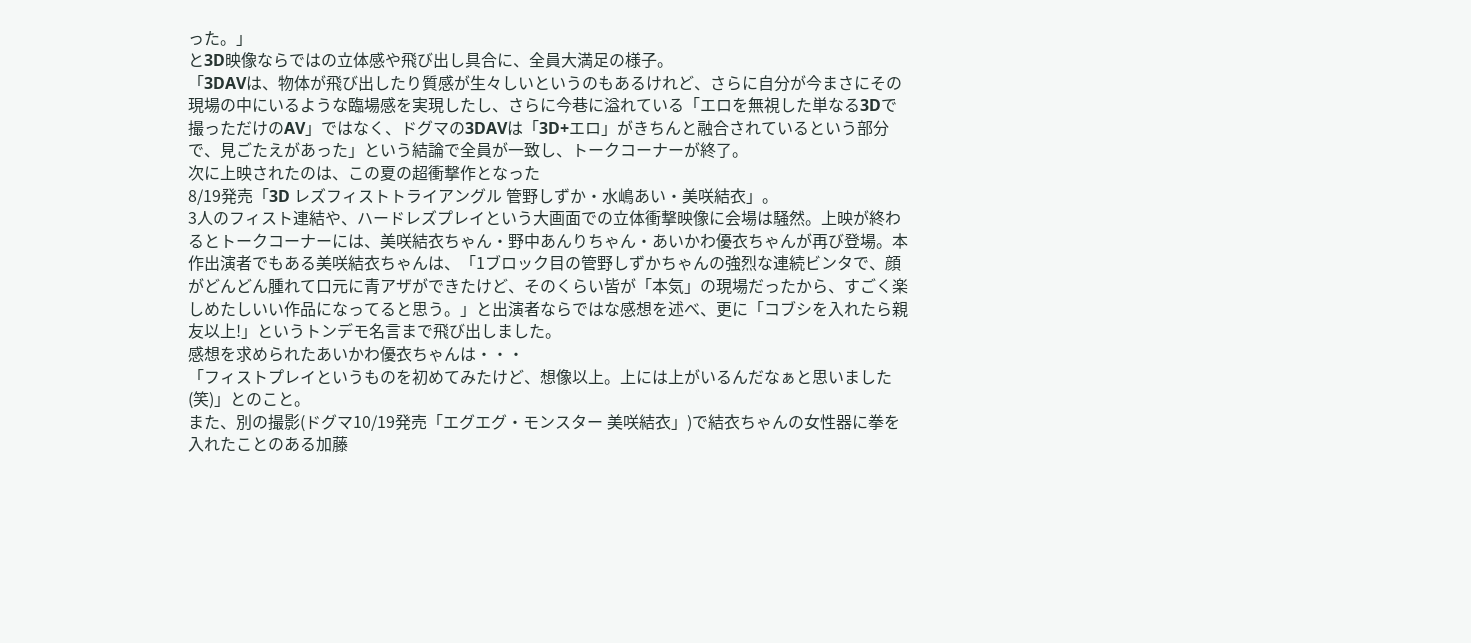った。」
と3D映像ならではの立体感や飛び出し具合に、全員大満足の様子。
「3DAVは、物体が飛び出したり質感が生々しいというのもあるけれど、さらに自分が今まさにその現場の中にいるような臨場感を実現したし、さらに今巷に溢れている「エロを無視した単なる3Dで撮っただけのAV」ではなく、ドグマの3DAVは「3D+エロ」がきちんと融合されているという部分で、見ごたえがあった」という結論で全員が一致し、トークコーナーが終了。
次に上映されたのは、この夏の超衝撃作となった
8/19発売「3D レズフィストトライアングル 管野しずか・水嶋あい・美咲結衣」。
3人のフィスト連結や、ハードレズプレイという大画面での立体衝撃映像に会場は騒然。上映が終わるとトークコーナーには、美咲結衣ちゃん・野中あんりちゃん・あいかわ優衣ちゃんが再び登場。本作出演者でもある美咲結衣ちゃんは、「1ブロック目の管野しずかちゃんの強烈な連続ビンタで、顔がどんどん腫れて口元に青アザができたけど、そのくらい皆が「本気」の現場だったから、すごく楽しめたしいい作品になってると思う。」と出演者ならではな感想を述べ、更に「コブシを入れたら親友以上!」というトンデモ名言まで飛び出しました。
感想を求められたあいかわ優衣ちゃんは・・・
「フィストプレイというものを初めてみたけど、想像以上。上には上がいるんだなぁと思いました(笑)」とのこと。
また、別の撮影(ドグマ10/19発売「エグエグ・モンスター 美咲結衣」)で結衣ちゃんの女性器に拳を入れたことのある加藤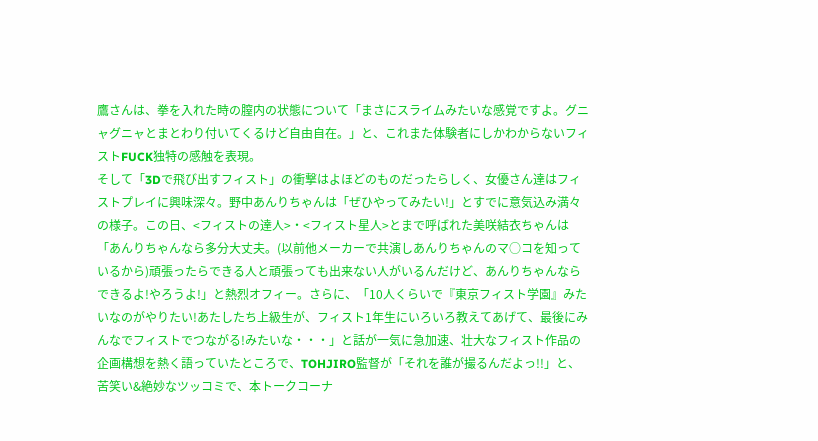鷹さんは、拳を入れた時の膣内の状態について「まさにスライムみたいな感覚ですよ。グニャグニャとまとわり付いてくるけど自由自在。」と、これまた体験者にしかわからないフィストFUCK独特の感触を表現。
そして「3Dで飛び出すフィスト」の衝撃はよほどのものだったらしく、女優さん達はフィストプレイに興味深々。野中あんりちゃんは「ぜひやってみたい!」とすでに意気込み満々の様子。この日、<フィストの達人>・<フィスト星人>とまで呼ばれた美咲結衣ちゃんは「あんりちゃんなら多分大丈夫。(以前他メーカーで共演しあんりちゃんのマ○コを知っているから)頑張ったらできる人と頑張っても出来ない人がいるんだけど、あんりちゃんならできるよ!やろうよ!」と熱烈オフィー。さらに、「10人くらいで『東京フィスト学園』みたいなのがやりたい!あたしたち上級生が、フィスト1年生にいろいろ教えてあげて、最後にみんなでフィストでつながる!みたいな・・・」と話が一気に急加速、壮大なフィスト作品の企画構想を熱く語っていたところで、TOHJIRO監督が「それを誰が撮るんだよっ!!」と、苦笑い&絶妙なツッコミで、本トークコーナ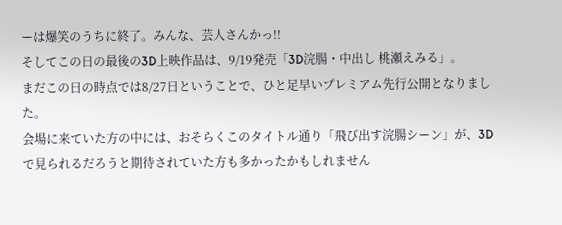ーは爆笑のうちに終了。みんな、芸人さんかっ!!
そしてこの日の最後の3D上映作品は、9/19発売「3D浣腸・中出し 桃瀬えみる」。
まだこの日の時点では8/27日ということで、ひと足早いプレミアム先行公開となりました。
会場に来ていた方の中には、おそらくこのタイトル通り「飛び出す浣腸シーン」が、3Dで見られるだろうと期待されていた方も多かったかもしれません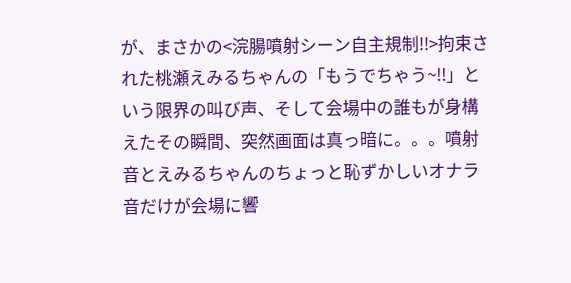が、まさかの<浣腸噴射シーン自主規制!!>拘束された桃瀬えみるちゃんの「もうでちゃう~!!」という限界の叫び声、そして会場中の誰もが身構えたその瞬間、突然画面は真っ暗に。。。噴射音とえみるちゃんのちょっと恥ずかしいオナラ音だけが会場に響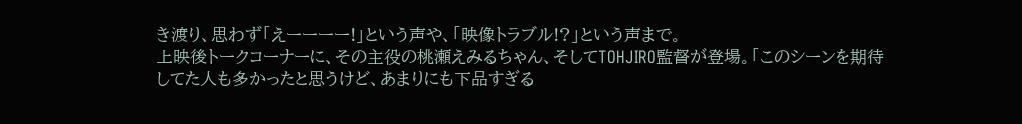き渡り、思わず「えーーーー!」という声や、「映像トラブル!?」という声まで。
上映後トークコーナーに、その主役の桃瀬えみるちゃん、そしてTOHJIRO監督が登場。「このシーンを期待してた人も多かったと思うけど、あまりにも下品すぎる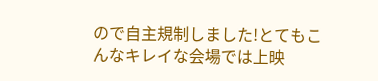ので自主規制しました!とてもこんなキレイな会場では上映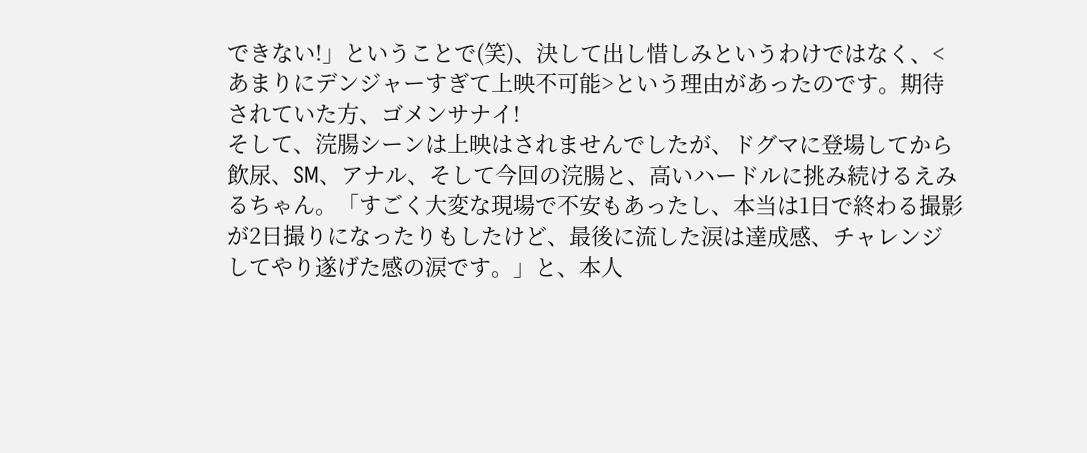できない!」ということで(笑)、決して出し惜しみというわけではなく、<あまりにデンジャーすぎて上映不可能>という理由があったのです。期待されていた方、ゴメンサナイ!
そして、浣腸シーンは上映はされませんでしたが、ドグマに登場してから飲尿、SM、アナル、そして今回の浣腸と、高いハードルに挑み続けるえみるちゃん。「すごく大変な現場で不安もあったし、本当は1日で終わる撮影が2日撮りになったりもしたけど、最後に流した涙は達成感、チャレンジしてやり遂げた感の涙です。」と、本人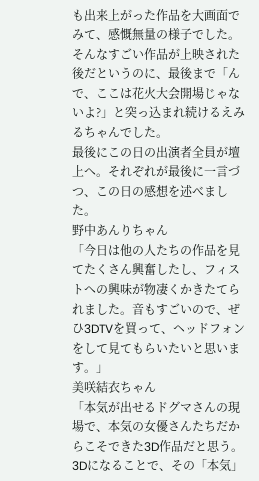も出来上がった作品を大画面でみて、感慨無量の様子でした。
そんなすごい作品が上映された後だというのに、最後まで「んで、ここは花火大会開場じゃないよ?」と突っ込まれ続けるえみるちゃんでした。
最後にこの日の出演者全員が壇上へ。それぞれが最後に一言づつ、この日の感想を述べました。
野中あんりちゃん
「今日は他の人たちの作品を見てたくさん興奮したし、フィストへの興味が物凄くかきたてられました。音もすごいので、ぜひ3DTVを買って、ヘッドフォンをして見てもらいたいと思います。」
美咲結衣ちゃん
「本気が出せるドグマさんの現場で、本気の女優さんたちだからこそできた3D作品だと思う。3Dになることで、その「本気」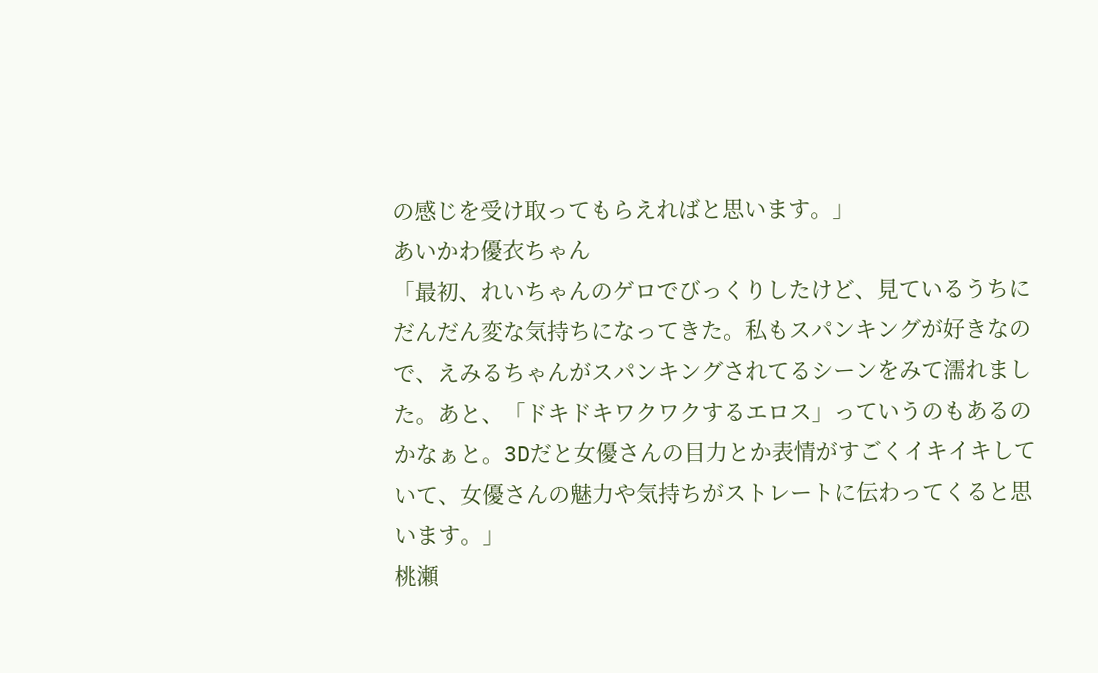の感じを受け取ってもらえればと思います。」
あいかわ優衣ちゃん
「最初、れいちゃんのゲロでびっくりしたけど、見ているうちにだんだん変な気持ちになってきた。私もスパンキングが好きなので、えみるちゃんがスパンキングされてるシーンをみて濡れました。あと、「ドキドキワクワクするエロス」っていうのもあるのかなぁと。3Dだと女優さんの目力とか表情がすごくイキイキしていて、女優さんの魅力や気持ちがストレートに伝わってくると思います。」
桃瀬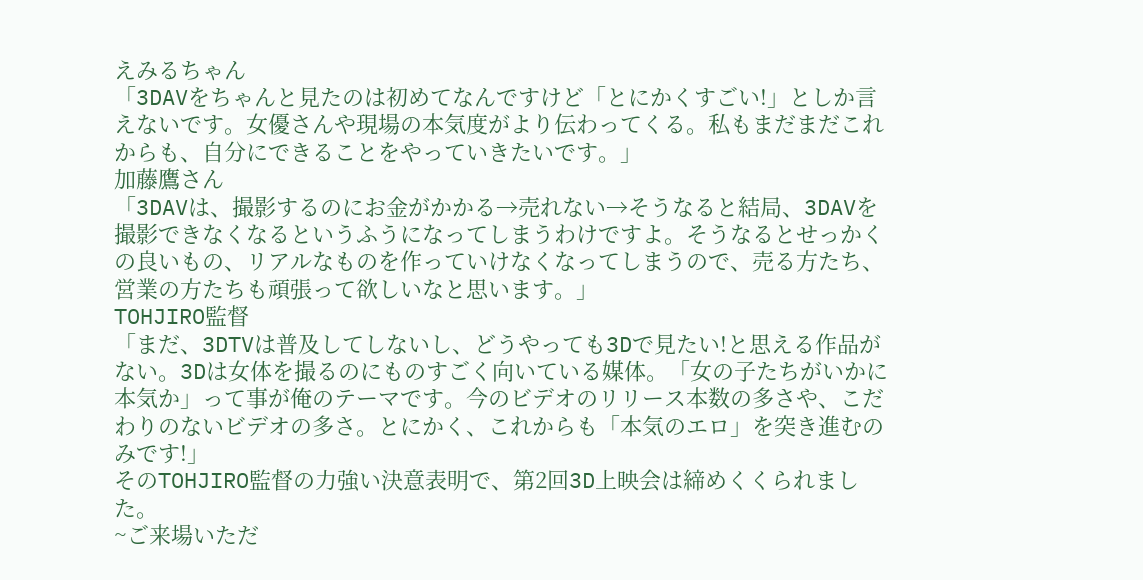えみるちゃん
「3DAVをちゃんと見たのは初めてなんですけど「とにかくすごい!」としか言えないです。女優さんや現場の本気度がより伝わってくる。私もまだまだこれからも、自分にできることをやっていきたいです。」
加藤鷹さん
「3DAVは、撮影するのにお金がかかる→売れない→そうなると結局、3DAVを撮影できなくなるというふうになってしまうわけですよ。そうなるとせっかくの良いもの、リアルなものを作っていけなくなってしまうので、売る方たち、営業の方たちも頑張って欲しいなと思います。」
TOHJIRO監督
「まだ、3DTVは普及してしないし、どうやっても3Dで見たい!と思える作品がない。3Dは女体を撮るのにものすごく向いている媒体。「女の子たちがいかに本気か」って事が俺のテーマです。今のビデオのリリース本数の多さや、こだわりのないビデオの多さ。とにかく、これからも「本気のエロ」を突き進むのみです!」
そのTOHJIRO監督の力強い決意表明で、第2回3D上映会は締めくくられました。
~ご来場いただ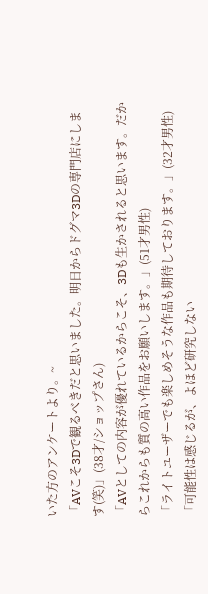いた方のアンケートより。~
「AVこそ3Dで観るべきだと思いました。明日からドグマ3Dの専門店にします(笑)」(38才/ショップさん)
「AVとしての内容が優れているからこそ、3Dも生かされると思います。だからこれからも質の高い作品をお願いします。」(51才男性)
「ライトユーザーでも楽しめそうな作品も期待しております。」(32才男性)
「可能性は感じるが、よほど研究しない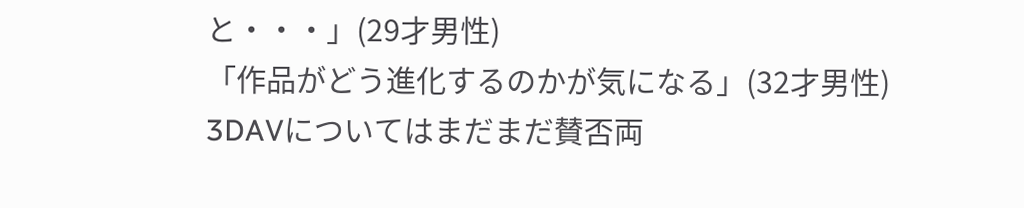と・・・」(29才男性)
「作品がどう進化するのかが気になる」(32才男性)
3DAVについてはまだまだ賛否両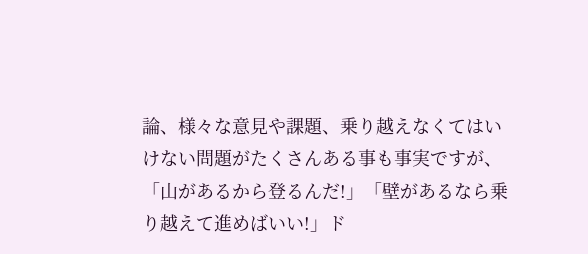論、様々な意見や課題、乗り越えなくてはいけない問題がたくさんある事も事実ですが、「山があるから登るんだ!」「壁があるなら乗り越えて進めばいい!」ド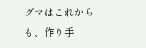グマはこれからも、作り手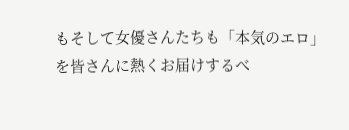もそして女優さんたちも「本気のエロ」を皆さんに熱くお届けするべ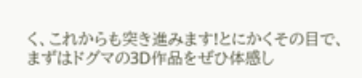く、これからも突き進みます!とにかくその目で、まずはドグマの3D作品をぜひ体感し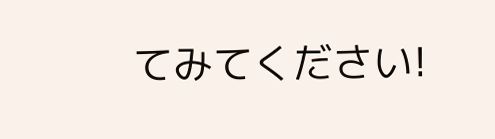てみてください!